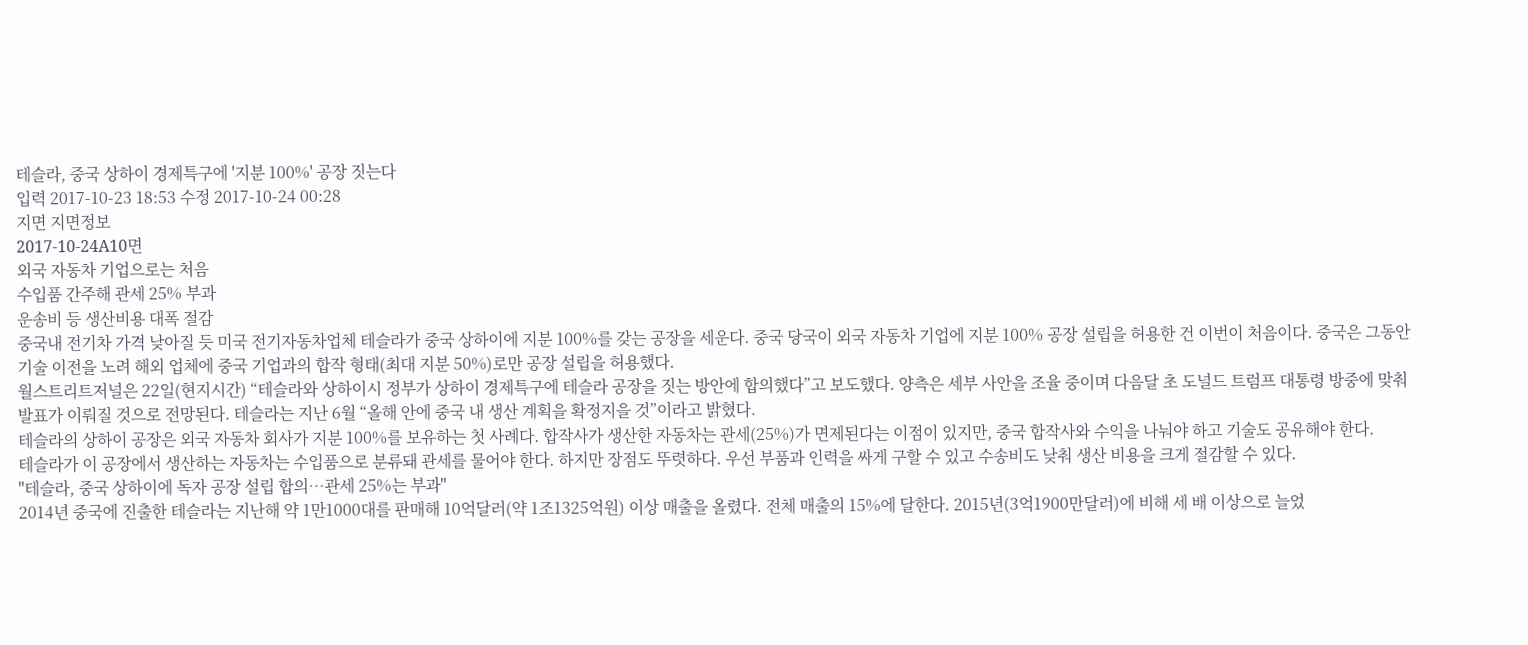테슬라, 중국 상하이 경제특구에 '지분 100%' 공장 짓는다
입력 2017-10-23 18:53 수정 2017-10-24 00:28
지면 지면정보
2017-10-24A10면
외국 자동차 기업으로는 처음
수입품 간주해 관세 25% 부과
운송비 등 생산비용 대폭 절감
중국내 전기차 가격 낮아질 듯 미국 전기자동차업체 테슬라가 중국 상하이에 지분 100%를 갖는 공장을 세운다. 중국 당국이 외국 자동차 기업에 지분 100% 공장 설립을 허용한 건 이번이 처음이다. 중국은 그동안 기술 이전을 노려 해외 업체에 중국 기업과의 합작 형태(최대 지분 50%)로만 공장 설립을 허용했다.
월스트리트저널은 22일(현지시간) “테슬라와 상하이시 정부가 상하이 경제특구에 테슬라 공장을 짓는 방안에 합의했다”고 보도했다. 양측은 세부 사안을 조율 중이며 다음달 초 도널드 트럼프 대통령 방중에 맞춰 발표가 이뤄질 것으로 전망된다. 테슬라는 지난 6월 “올해 안에 중국 내 생산 계획을 확정지을 것”이라고 밝혔다.
테슬라의 상하이 공장은 외국 자동차 회사가 지분 100%를 보유하는 첫 사례다. 합작사가 생산한 자동차는 관세(25%)가 면제된다는 이점이 있지만, 중국 합작사와 수익을 나눠야 하고 기술도 공유해야 한다.
테슬라가 이 공장에서 생산하는 자동차는 수입품으로 분류돼 관세를 물어야 한다. 하지만 장점도 뚜렷하다. 우선 부품과 인력을 싸게 구할 수 있고 수송비도 낮춰 생산 비용을 크게 절감할 수 있다.
"테슬라, 중국 상하이에 독자 공장 설립 합의…관세 25%는 부과"
2014년 중국에 진출한 테슬라는 지난해 약 1만1000대를 판매해 10억달러(약 1조1325억원) 이상 매출을 올렸다. 전체 매출의 15%에 달한다. 2015년(3억1900만달러)에 비해 세 배 이상으로 늘었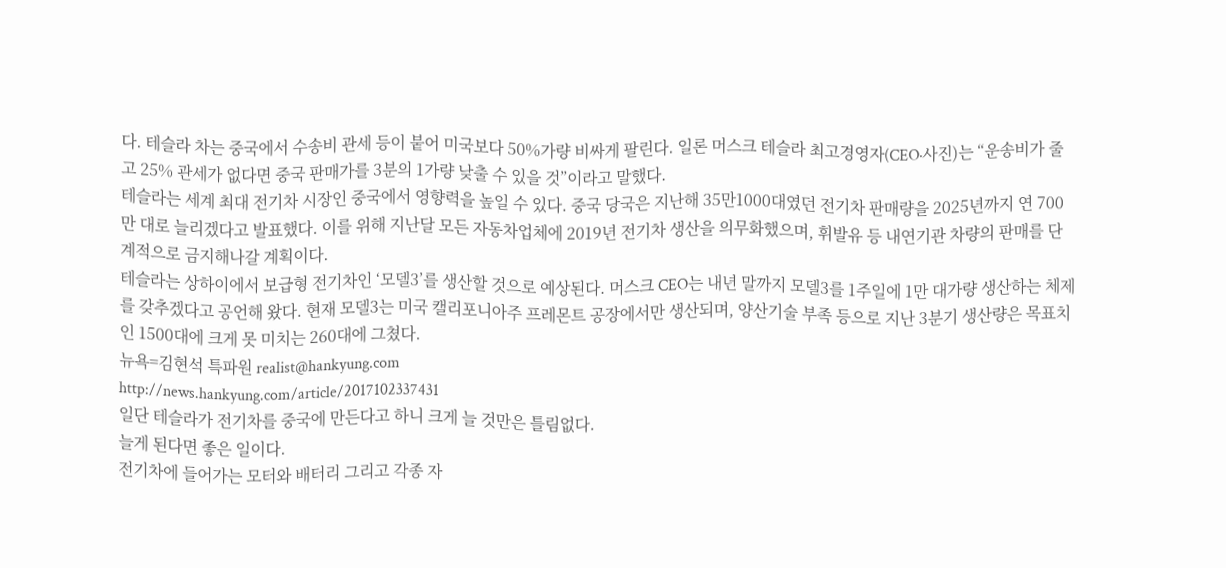다. 테슬라 차는 중국에서 수송비 관세 등이 붙어 미국보다 50%가량 비싸게 팔린다. 일론 머스크 테슬라 최고경영자(CEO·사진)는 “운송비가 줄고 25% 관세가 없다면 중국 판매가를 3분의 1가량 낮출 수 있을 것”이라고 말했다.
테슬라는 세계 최대 전기차 시장인 중국에서 영향력을 높일 수 있다. 중국 당국은 지난해 35만1000대였던 전기차 판매량을 2025년까지 연 700만 대로 늘리겠다고 발표했다. 이를 위해 지난달 모든 자동차업체에 2019년 전기차 생산을 의무화했으며, 휘발유 등 내연기관 차량의 판매를 단계적으로 금지해나갈 계획이다.
테슬라는 상하이에서 보급형 전기차인 ‘모델3’를 생산할 것으로 예상된다. 머스크 CEO는 내년 말까지 모델3를 1주일에 1만 대가량 생산하는 체제를 갖추겠다고 공언해 왔다. 현재 모델3는 미국 캘리포니아주 프레몬트 공장에서만 생산되며, 양산기술 부족 등으로 지난 3분기 생산량은 목표치인 1500대에 크게 못 미치는 260대에 그쳤다.
뉴욕=김현석 특파원 realist@hankyung.com
http://news.hankyung.com/article/2017102337431
일단 테슬라가 전기차를 중국에 만든다고 하니 크게 늘 것만은 틀림없다.
늘게 된다면 좋은 일이다.
전기차에 들어가는 모터와 배터리 그리고 각종 자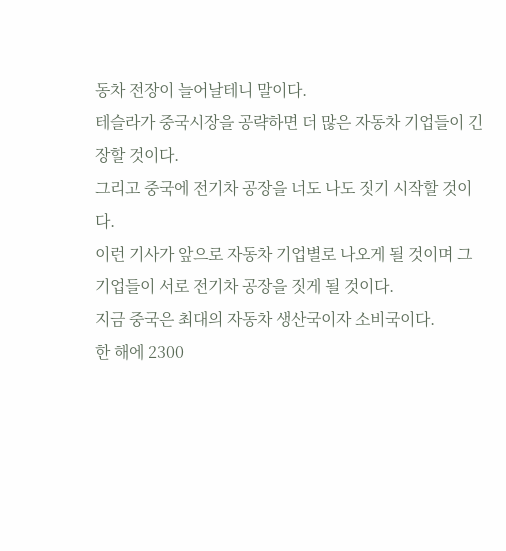동차 전장이 늘어날테니 말이다.
테슬라가 중국시장을 공략하면 더 많은 자동차 기업들이 긴장할 것이다.
그리고 중국에 전기차 공장을 너도 나도 짓기 시작할 것이다.
이런 기사가 앞으로 자동차 기업별로 나오게 될 것이며 그 기업들이 서로 전기차 공장을 짓게 될 것이다.
지금 중국은 최대의 자동차 생산국이자 소비국이다.
한 해에 2300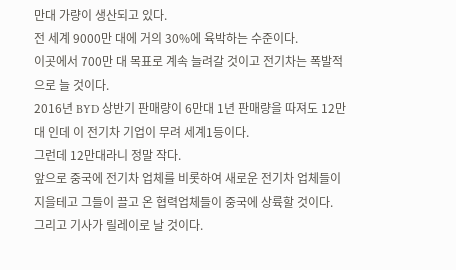만대 가량이 생산되고 있다.
전 세계 9000만 대에 거의 30%에 육박하는 수준이다.
이곳에서 700만 대 목표로 계속 늘려갈 것이고 전기차는 폭발적으로 늘 것이다.
2016년 BYD 상반기 판매량이 6만대 1년 판매량을 따져도 12만대 인데 이 전기차 기업이 무려 세계1등이다.
그런데 12만대라니 정말 작다.
앞으로 중국에 전기차 업체를 비롯하여 새로운 전기차 업체들이 지을테고 그들이 끌고 온 협력업체들이 중국에 상륙할 것이다.
그리고 기사가 릴레이로 날 것이다.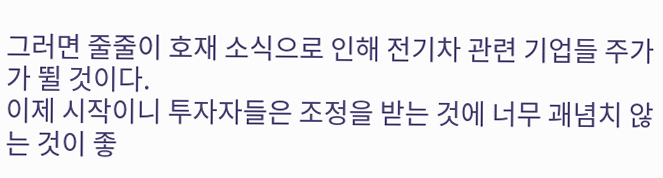그러면 줄줄이 호재 소식으로 인해 전기차 관련 기업들 주가가 뛸 것이다.
이제 시작이니 투자자들은 조정을 받는 것에 너무 괘념치 않는 것이 좋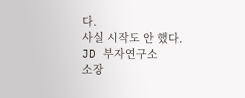다.
사실 시작도 안 했다.
JD 부자연구소
소장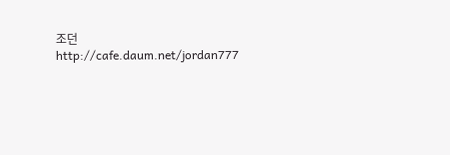조던
http://cafe.daum.net/jordan777